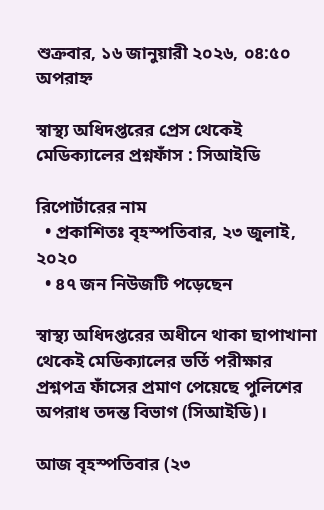শুক্রবার, ১৬ জানুয়ারী ২০২৬, ০৪:৫০ অপরাহ্ন

স্বাস্থ্য অধিদপ্তরের প্রেস থেকেই মেডিক্যালের প্রশ্নফাঁস : সিআইডি

রিপোর্টারের নাম
  • প্রকাশিতঃ বৃহস্পতিবার, ২৩ জুলাই, ২০২০
  • ৪৭ জন নিউজটি পড়েছেন

স্বাস্থ্য অধিদপ্তরের অধীনে থাকা ছাপাখানা থেকেই মেডিক্যালের ভর্তি পরীক্ষার প্রশ্নপত্র ফাঁসের প্রমাণ পেয়েছে পুলিশের অপরাধ তদন্ত বিভাগ (সিআইডি)।

আজ বৃহস্পতিবার (২৩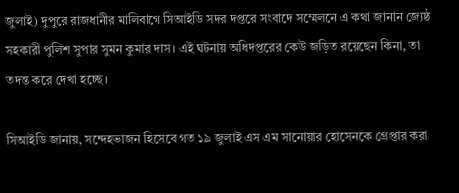জুলাই) দুপুরে রাজধানীর মালিবাগে সিআইডি সদর দপ্তরে সংবাদে সম্মেলনে এ কথা জানান জ্যেষ্ঠ সহকারী পুলিশ সুপার সুমন কুমার দাস। এই ঘটনায় অধিদপ্তরের কেউ জড়িত রয়েছেন কিনা, তা তদন্ত করে দেখা হচ্ছে।

সিআইডি জানায়, সন্দেহভাজন হিসেবে গত ১৯ জুলাই এস এম সানোয়ার হোসেনকে গ্রেপ্তার করা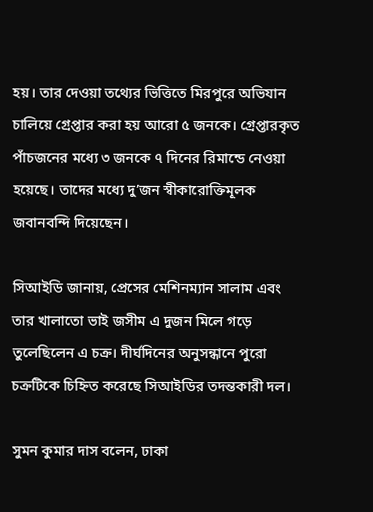হয়। তার দেওয়া তথ্যের ভিত্তিতে মিরপুরে অভিযান চালিয়ে গ্রেপ্তার করা হয় আরো ৫ জনকে। গ্রেপ্তারকৃত পাঁচজনের মধ্যে ৩ জনকে ৭ দিনের রিমান্ডে নেওয়া হয়েছে। তাদের মধ্যে দু’জন স্বীকারোক্তিমূলক জবানবন্দি দিয়েছেন।

সিআইডি জানায়, প্রেসের মেশিনম্যান সালাম এবং তার খালাতো ভাই জসীম এ দুজন মিলে গড়ে তুলেছিলেন এ চক্র। দীর্ঘদিনের অনুসন্ধানে পুরো চক্রটিকে চিহ্নিত করেছে সিআইডির তদন্তকারী দল।

সুমন কুমার দাস বলেন, ঢাকা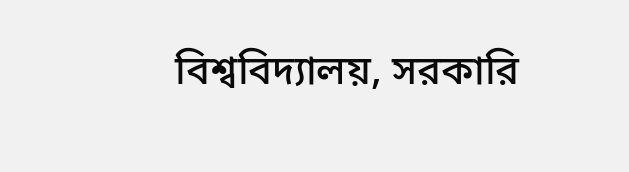বিশ্ববিদ্যালয়, সরকারি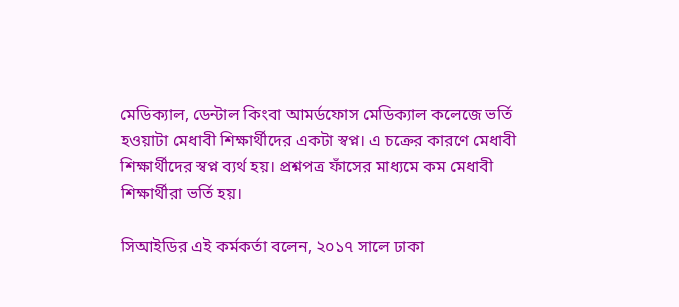মেডিক্যাল, ডেন্টাল কিংবা আমর্ডফোস মেডিক্যাল কলেজে ভর্তি হওয়াটা মেধাবী শিক্ষার্থীদের একটা স্বপ্ন। এ চক্রের কারণে মেধাবী শিক্ষার্থীদের স্বপ্ন ব্যর্থ হয়। প্রশ্নপত্র ফাঁসের মাধ্যমে কম মেধাবী শিক্ষার্থীরা ভর্তি হয়।

সিআইডির এই কর্মকর্তা বলেন, ২০১৭ সালে ঢাকা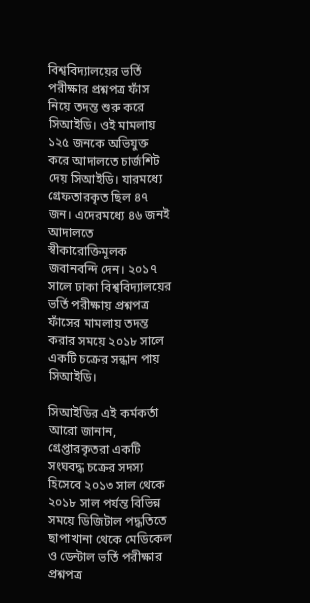বিশ্ববিদ্যালয়ের ভর্তি পরীক্ষার প্রশ্নপত্র ফাঁস নিয়ে তদন্ত শুরু করে সিআইডি। ওই মামলায় ১২৫ জনকে অভিযুক্ত করে আদালতে চার্জশিট দেয় সিআইডি। যারমধ্যে গ্রেফতারকৃত ছিল ৪৭ জন। এদেরমধ্যে ৪৬ জনই আদালতে স্বীকারোক্তিমূলক জবানবন্দি দেন। ২০১৭ সালে ঢাকা বিশ্ববিদ্যালয়ের ভর্তি পরীক্ষায় প্রশ্নপত্র ফাঁসের মামলায় তদন্ত করার সময়ে ২০১৮ সালে একটি চক্রের সন্ধান পায় সিআইডি।

সিআইডির এই কর্মকর্তা আরো জানান, গ্রেপ্তারকৃতরা একটি সংঘবদ্ধ চক্রের সদস্য হিসেবে ২০১৩ সাল থেকে ২০১৮ সাল পর্যন্ত বিভিন্ন সময়ে ডিজিটাল পদ্ধতিতে ছাপাখানা থেকে মেডিকেল ও ডেন্টাল ভর্তি পরীক্ষার প্রশ্নপত্র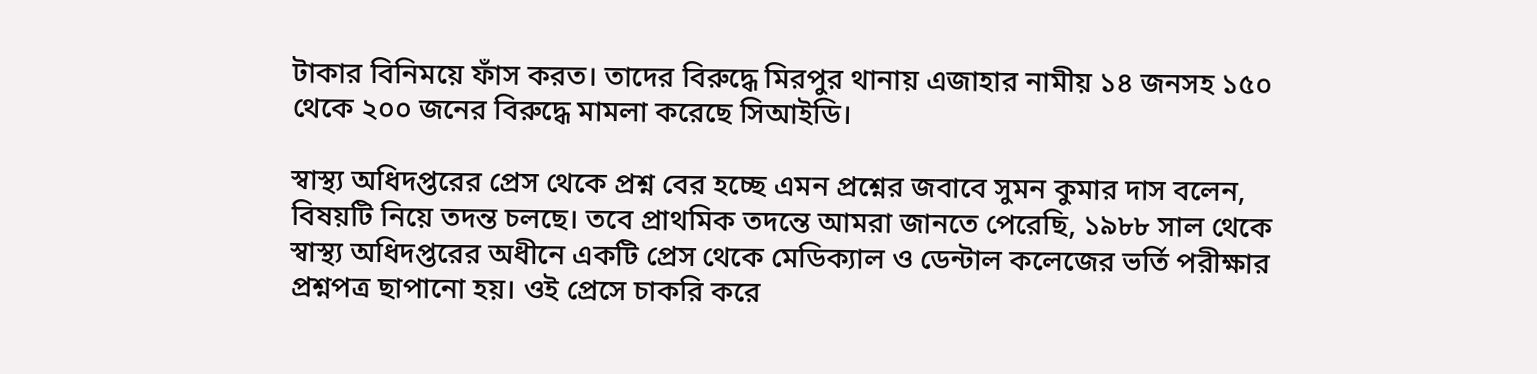টাকার বিনিময়ে ফাঁস করত। তাদের বিরুদ্ধে মিরপুর থানায় এজাহার নামীয় ১৪ জনসহ ১৫০ থেকে ২০০ জনের বিরুদ্ধে মামলা করেছে সিআইডি।

স্বাস্থ্য অধিদপ্তরের প্রেস থেকে প্রশ্ন বের হচ্ছে এমন প্রশ্নের জবাবে সুমন কুমার দাস বলেন, বিষয়টি নিয়ে তদন্ত চলছে। তবে প্রাথমিক তদন্তে আমরা জানতে পেরেছি, ১৯৮৮ সাল থেকে স্বাস্থ্য অধিদপ্তরের অধীনে একটি প্রেস থেকে মেডিক্যাল ও ডেন্টাল কলেজের ভর্তি পরীক্ষার প্রশ্নপত্র ছাপানো হয়। ওই প্রেসে চাকরি করে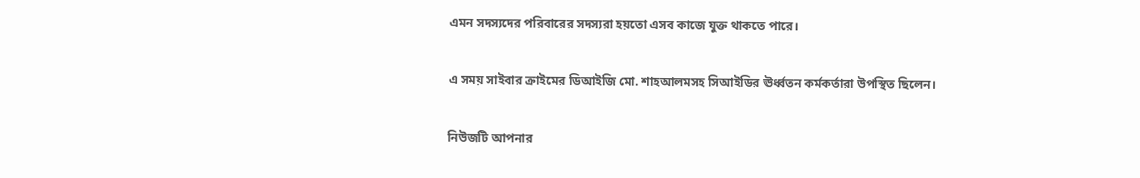এমন সদস্যদের পরিবারের সদস্যরা হয়তো এসব কাজে যুক্ত থাকতে পারে।

এ সময় সাইবার ক্রাইমের ডিআইজি মো. শাহআলমসহ সিআইডির ঊর্ধ্বতন কর্মকর্তারা উপস্থিত ছিলেন।

নিউজটি আপনার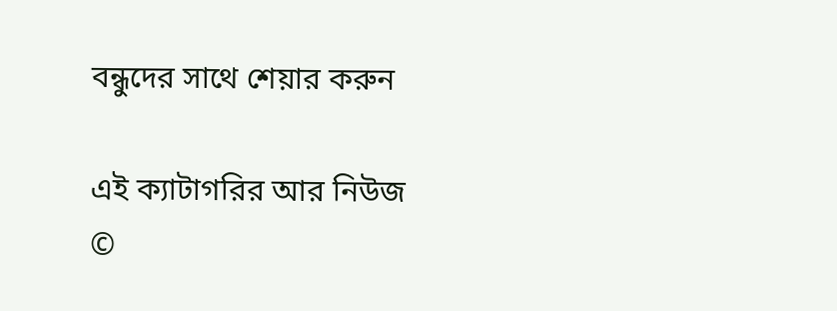বন্ধুদের সাথে শেয়ার করুন

এই ক্যাটাগরির আর নিউজ
©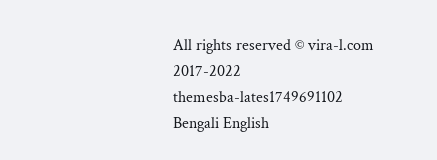All rights reserved © vira-l.com 2017-2022
themesba-lates1749691102
Bengali English